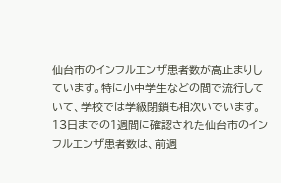仙台市のインフルエンザ患者数が高止まりしています。特に小中学生などの間で流行していて、学校では学級閉鎖も相次いでいます。
13日までの1週間に確認された仙台市のインフルエンザ患者数は、前週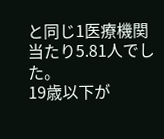と同じ1医療機関当たり5.81人でした。
19歳以下が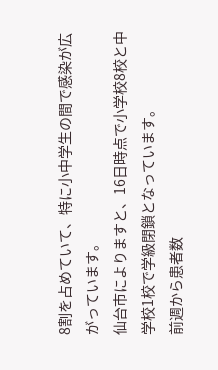8割を占めていて、特に小中学生の間で感染が広がっています。
仙台市によりますと、16日時点で小学校8校と中学校1校で学級閉鎖となっています。
前週から患者数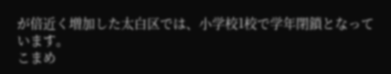が倍近く増加した太白区では、小学校1校で学年閉鎖となっています。
こまめ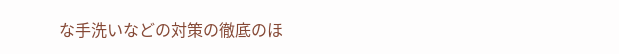な手洗いなどの対策の徹底のほ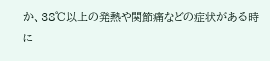か、38℃以上の発熱や関節痛などの症状がある時に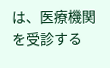は、医療機関を受診する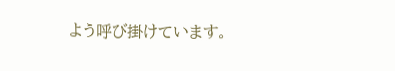よう呼び掛けています。